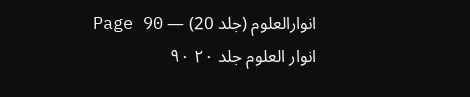انوارالعلوم (جلد 20) — Page 90
انوار العلوم جلد ۲۰ ۹۰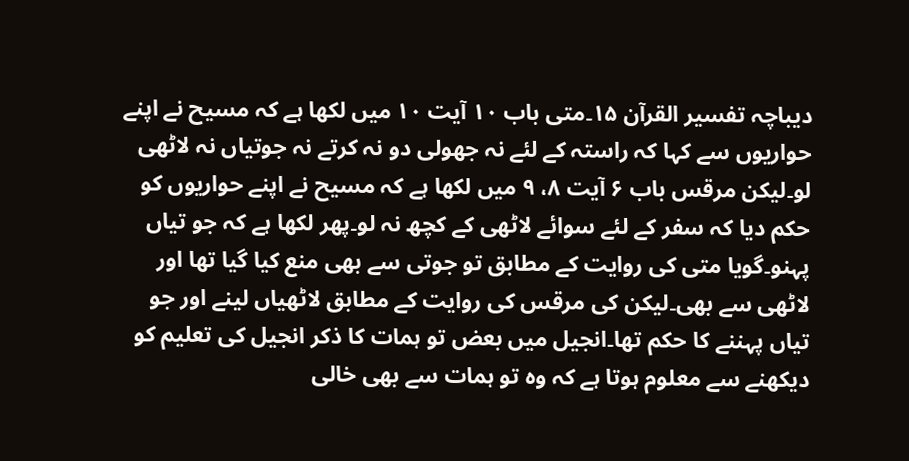دیباچہ تفسیر القرآن ۱۵۔متی باب ۱۰ آیت ۱۰ میں لکھا ہے کہ مسیح نے اپنے حواریوں سے کہا کہ راستہ کے لئے نہ جھولی دو نہ کرتے نہ جوتیاں نہ لاٹھی لو۔لیکن مرقس باب ۶ آیت ۸، ۹ میں لکھا ہے کہ مسیح نے اپنے حواریوں کو حکم دیا کہ سفر کے لئے سوائے لاٹھی کے کچھ نہ لو۔پھر لکھا ہے کہ جو تیاں پہنو۔گویا متی کی روایت کے مطابق تو جوتی سے بھی منع کیا گیا تھا اور لاٹھی سے بھی۔لیکن کی مرقس کی روایت کے مطابق لاٹھیاں لینے اور جو تیاں پہننے کا حکم تھا۔انجیل میں بعض تو ہمات کا ذکر انجیل کی تعلیم کو دیکھنے سے معلوم ہوتا ہے کہ وہ تو ہمات سے بھی خالی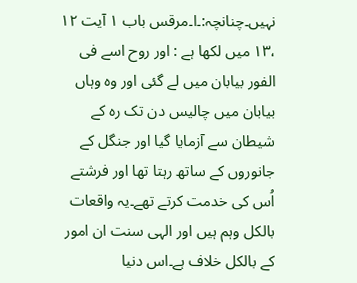نہیں۔چنانچہ:۔ا۔مرقس باب ۱ آیت ۱۲ ،۱۳ میں لکھا ہے : اور روح اسے فی الفور بیابان میں لے گئی اور وہ وہاں بیابان میں چالیس دن تک رہ کے شیطان سے آزمایا گیا اور جنگل کے جانوروں کے ساتھ رہتا تھا اور فرشتے اُس کی خدمت کرتے تھے۔یہ واقعات بالکل وہم ہیں اور الہی سنت ان امور کے بالکل خلاف ہے۔اس دنیا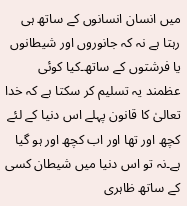میں انسان انسانوں کے ساتھ ہی رہتا ہے نہ کہ جانوروں اور شیطانوں یا فرشتوں کے ساتھ۔کیا کوئی عظمند یہ تسلیم کر سکتا ہے کہ خدا تعالیٰ کا قانون پہلے اس دنیا کے لئے کچھ اور تھا اور اب کچھ اور ہو گیا ہے۔نہ تو اس دنیا میں شیطان کسی کے ساتھ ظاہری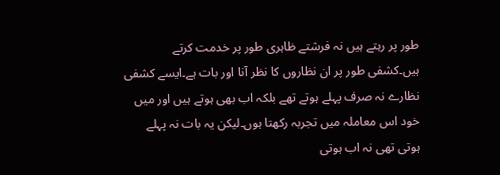طور پر رہتے ہیں نہ فرشتے ظاہری طور پر خدمت کرتے ہیں۔کشفی طور پر ان نظاروں کا نظر آنا اور بات ہے۔ایسے کشفی نظارے نہ صرف پہلے ہوتے تھے بلکہ اب بھی ہوتے ہیں اور میں خود اس معاملہ میں تجربہ رکھتا ہوں۔لیکن یہ بات نہ پہلے ہوتی تھی نہ اب ہوتی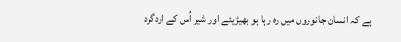ہے کہ انسان جانوروں میں رہ رہا ہو بھیڑیئے اور شیر اُس کے اردگرد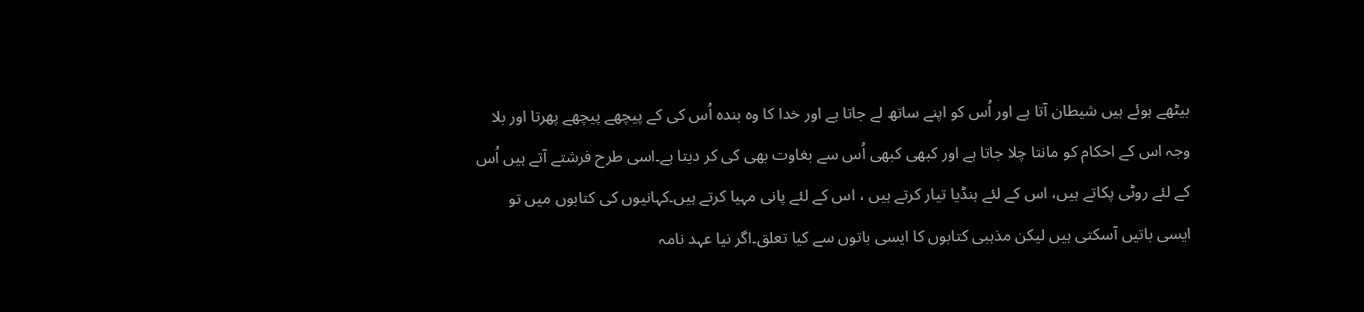بیٹھے ہوئے ہیں شیطان آتا ہے اور اُس کو اپنے ساتھ لے جاتا ہے اور خدا کا وہ بندہ اُس کی کے پیچھے پیچھے پھرتا اور بلا وجہ اس کے احکام کو مانتا چلا جاتا ہے اور کبھی کبھی اُس سے بغاوت بھی کی کر دیتا ہے۔اسی طرح فرشتے آتے ہیں اُس کے لئے روٹی پکاتے ہیں، اس کے لئے ہنڈیا تیار کرتے ہیں ، اس کے لئے پانی مہیا کرتے ہیں۔کہانیوں کی کتابوں میں تو ایسی باتیں آسکتی ہیں لیکن مذہبی کتابوں کا ایسی باتوں سے کیا تعلق۔اگر نیا عہد نامہ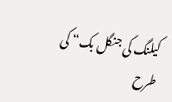کیلنگ کی جنگل بک“ کی طرح